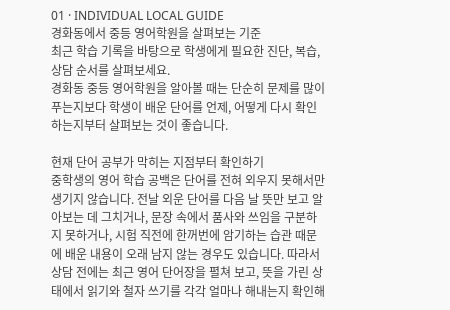01 · INDIVIDUAL LOCAL GUIDE
경화동에서 중등 영어학원을 살펴보는 기준
최근 학습 기록을 바탕으로 학생에게 필요한 진단, 복습, 상담 순서를 살펴보세요.
경화동 중등 영어학원을 알아볼 때는 단순히 문제를 많이 푸는지보다 학생이 배운 단어를 언제, 어떻게 다시 확인하는지부터 살펴보는 것이 좋습니다.

현재 단어 공부가 막히는 지점부터 확인하기
중학생의 영어 학습 공백은 단어를 전혀 외우지 못해서만 생기지 않습니다. 전날 외운 단어를 다음 날 뜻만 보고 알아보는 데 그치거나, 문장 속에서 품사와 쓰임을 구분하지 못하거나, 시험 직전에 한꺼번에 암기하는 습관 때문에 배운 내용이 오래 남지 않는 경우도 있습니다. 따라서 상담 전에는 최근 영어 단어장을 펼쳐 보고, 뜻을 가린 상태에서 읽기와 철자 쓰기를 각각 얼마나 해내는지 확인해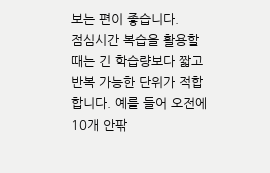보는 편이 좋습니다.
점심시간 복습을 활용할 때는 긴 학습량보다 짧고 반복 가능한 단위가 적합합니다. 예를 들어 오전에 10개 안팎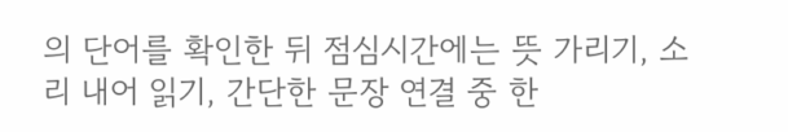의 단어를 확인한 뒤 점심시간에는 뜻 가리기, 소리 내어 읽기, 간단한 문장 연결 중 한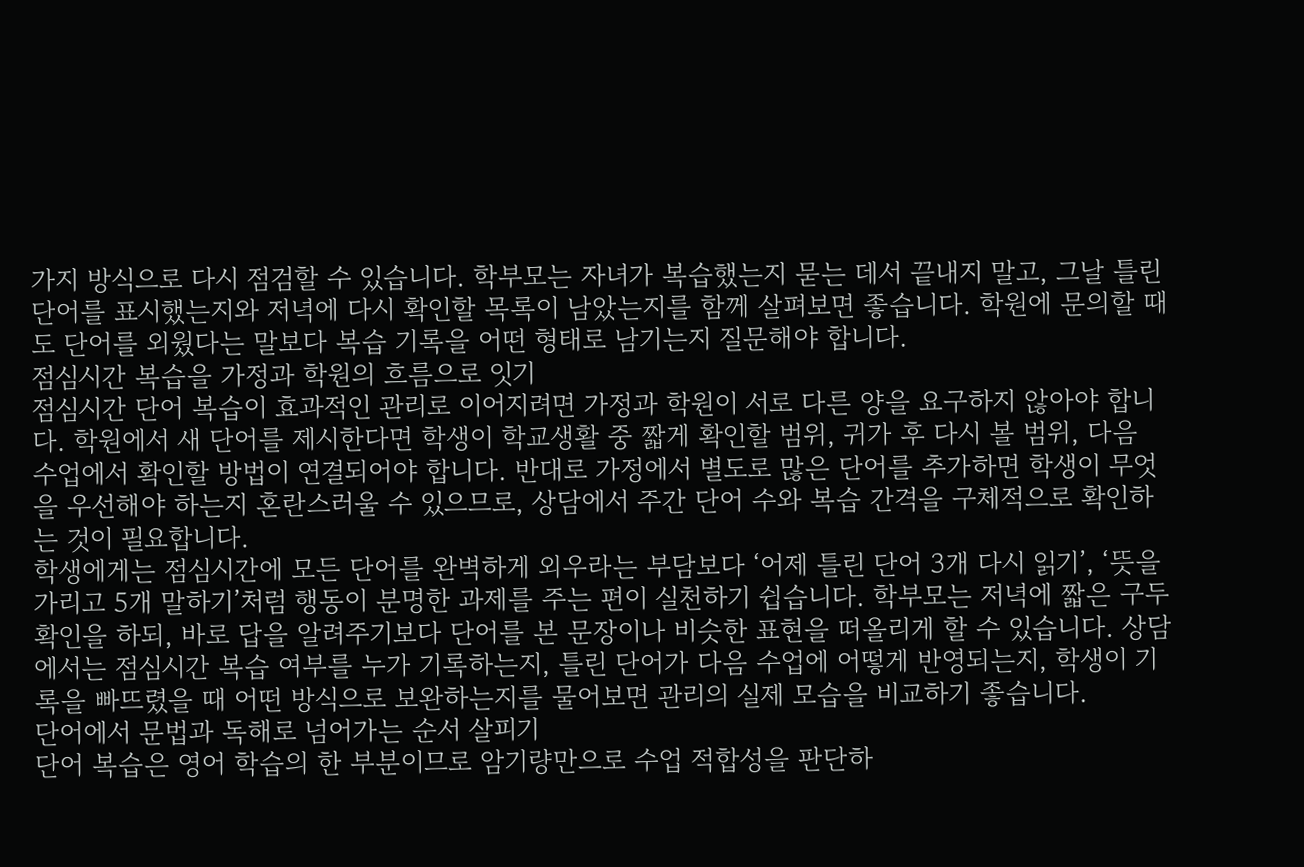가지 방식으로 다시 점검할 수 있습니다. 학부모는 자녀가 복습했는지 묻는 데서 끝내지 말고, 그날 틀린 단어를 표시했는지와 저녁에 다시 확인할 목록이 남았는지를 함께 살펴보면 좋습니다. 학원에 문의할 때도 단어를 외웠다는 말보다 복습 기록을 어떤 형태로 남기는지 질문해야 합니다.
점심시간 복습을 가정과 학원의 흐름으로 잇기
점심시간 단어 복습이 효과적인 관리로 이어지려면 가정과 학원이 서로 다른 양을 요구하지 않아야 합니다. 학원에서 새 단어를 제시한다면 학생이 학교생활 중 짧게 확인할 범위, 귀가 후 다시 볼 범위, 다음 수업에서 확인할 방법이 연결되어야 합니다. 반대로 가정에서 별도로 많은 단어를 추가하면 학생이 무엇을 우선해야 하는지 혼란스러울 수 있으므로, 상담에서 주간 단어 수와 복습 간격을 구체적으로 확인하는 것이 필요합니다.
학생에게는 점심시간에 모든 단어를 완벽하게 외우라는 부담보다 ‘어제 틀린 단어 3개 다시 읽기’, ‘뜻을 가리고 5개 말하기’처럼 행동이 분명한 과제를 주는 편이 실천하기 쉽습니다. 학부모는 저녁에 짧은 구두 확인을 하되, 바로 답을 알려주기보다 단어를 본 문장이나 비슷한 표현을 떠올리게 할 수 있습니다. 상담에서는 점심시간 복습 여부를 누가 기록하는지, 틀린 단어가 다음 수업에 어떻게 반영되는지, 학생이 기록을 빠뜨렸을 때 어떤 방식으로 보완하는지를 물어보면 관리의 실제 모습을 비교하기 좋습니다.
단어에서 문법과 독해로 넘어가는 순서 살피기
단어 복습은 영어 학습의 한 부분이므로 암기량만으로 수업 적합성을 판단하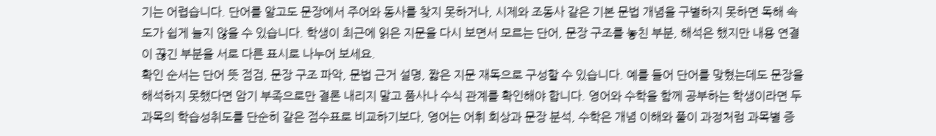기는 어렵습니다. 단어를 알고도 문장에서 주어와 동사를 찾지 못하거나, 시제와 조동사 같은 기본 문법 개념을 구별하지 못하면 독해 속도가 쉽게 늘지 않을 수 있습니다. 학생이 최근에 읽은 지문을 다시 보면서 모르는 단어, 문장 구조를 놓친 부분, 해석은 했지만 내용 연결이 끊긴 부분을 서로 다른 표시로 나누어 보세요.
확인 순서는 단어 뜻 점검, 문장 구조 파악, 문법 근거 설명, 짧은 지문 재독으로 구성할 수 있습니다. 예를 들어 단어를 맞혔는데도 문장을 해석하지 못했다면 암기 부족으로만 결론 내리지 말고 품사나 수식 관계를 확인해야 합니다. 영어와 수학을 함께 공부하는 학생이라면 두 과목의 학습성취도를 단순히 같은 점수표로 비교하기보다, 영어는 어휘 회상과 문장 분석, 수학은 개념 이해와 풀이 과정처럼 과목별 증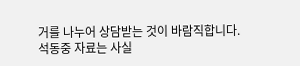거를 나누어 상담받는 것이 바람직합니다.
석동중 자료는 사실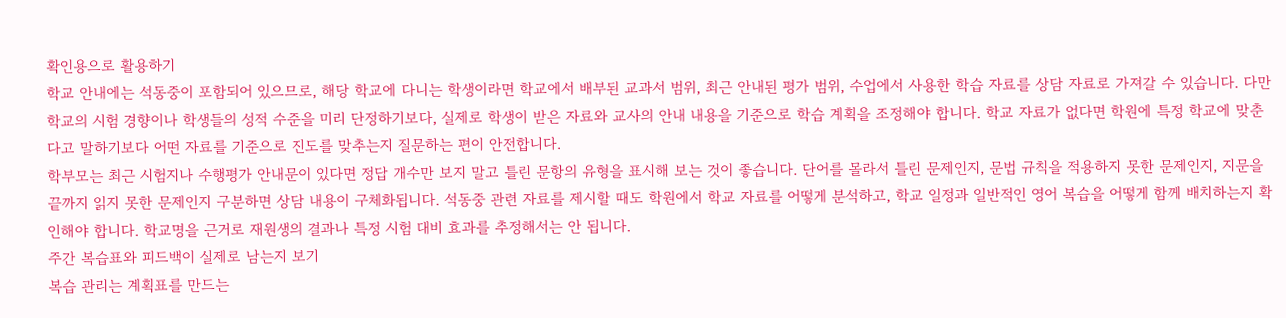확인용으로 활용하기
학교 안내에는 석동중이 포함되어 있으므로, 해당 학교에 다니는 학생이라면 학교에서 배부된 교과서 범위, 최근 안내된 평가 범위, 수업에서 사용한 학습 자료를 상담 자료로 가져갈 수 있습니다. 다만 학교의 시험 경향이나 학생들의 성적 수준을 미리 단정하기보다, 실제로 학생이 받은 자료와 교사의 안내 내용을 기준으로 학습 계획을 조정해야 합니다. 학교 자료가 없다면 학원에 특정 학교에 맞춘다고 말하기보다 어떤 자료를 기준으로 진도를 맞추는지 질문하는 편이 안전합니다.
학부모는 최근 시험지나 수행평가 안내문이 있다면 정답 개수만 보지 말고 틀린 문항의 유형을 표시해 보는 것이 좋습니다. 단어를 몰라서 틀린 문제인지, 문법 규칙을 적용하지 못한 문제인지, 지문을 끝까지 읽지 못한 문제인지 구분하면 상담 내용이 구체화됩니다. 석동중 관련 자료를 제시할 때도 학원에서 학교 자료를 어떻게 분석하고, 학교 일정과 일반적인 영어 복습을 어떻게 함께 배치하는지 확인해야 합니다. 학교명을 근거로 재원생의 결과나 특정 시험 대비 효과를 추정해서는 안 됩니다.
주간 복습표와 피드백이 실제로 남는지 보기
복습 관리는 계획표를 만드는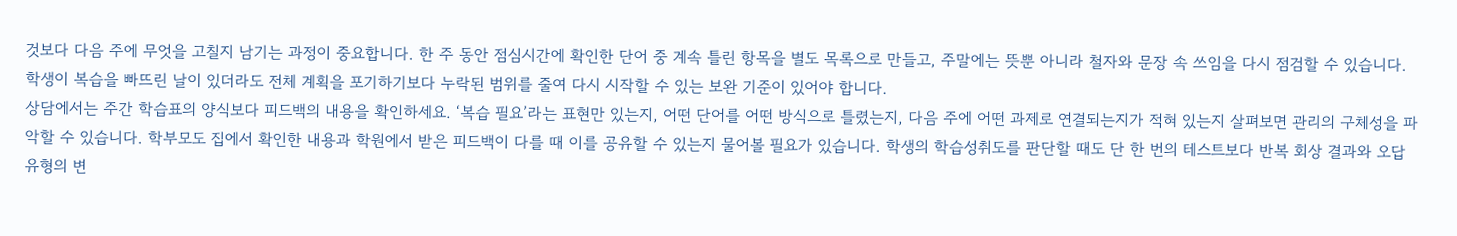것보다 다음 주에 무엇을 고칠지 남기는 과정이 중요합니다. 한 주 동안 점심시간에 확인한 단어 중 계속 틀린 항목을 별도 목록으로 만들고, 주말에는 뜻뿐 아니라 철자와 문장 속 쓰임을 다시 점검할 수 있습니다. 학생이 복습을 빠뜨린 날이 있더라도 전체 계획을 포기하기보다 누락된 범위를 줄여 다시 시작할 수 있는 보완 기준이 있어야 합니다.
상담에서는 주간 학습표의 양식보다 피드백의 내용을 확인하세요. ‘복습 필요’라는 표현만 있는지, 어떤 단어를 어떤 방식으로 틀렸는지, 다음 주에 어떤 과제로 연결되는지가 적혀 있는지 살펴보면 관리의 구체성을 파악할 수 있습니다. 학부모도 집에서 확인한 내용과 학원에서 받은 피드백이 다를 때 이를 공유할 수 있는지 물어볼 필요가 있습니다. 학생의 학습성취도를 판단할 때도 단 한 번의 테스트보다 반복 회상 결과와 오답 유형의 변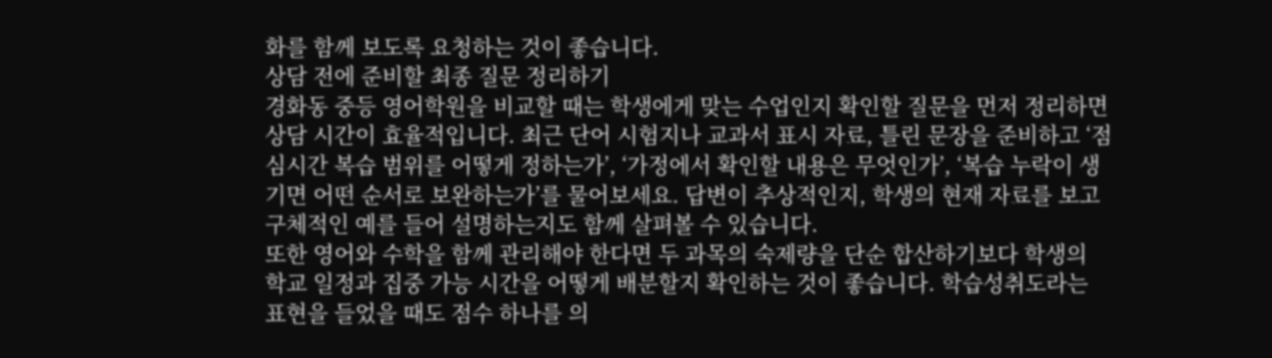화를 함께 보도록 요청하는 것이 좋습니다.
상담 전에 준비할 최종 질문 정리하기
경화동 중등 영어학원을 비교할 때는 학생에게 맞는 수업인지 확인할 질문을 먼저 정리하면 상담 시간이 효율적입니다. 최근 단어 시험지나 교과서 표시 자료, 틀린 문장을 준비하고 ‘점심시간 복습 범위를 어떻게 정하는가’, ‘가정에서 확인할 내용은 무엇인가’, ‘복습 누락이 생기면 어떤 순서로 보완하는가’를 물어보세요. 답변이 추상적인지, 학생의 현재 자료를 보고 구체적인 예를 들어 설명하는지도 함께 살펴볼 수 있습니다.
또한 영어와 수학을 함께 관리해야 한다면 두 과목의 숙제량을 단순 합산하기보다 학생의 학교 일정과 집중 가능 시간을 어떻게 배분할지 확인하는 것이 좋습니다. 학습성취도라는 표현을 들었을 때도 점수 하나를 의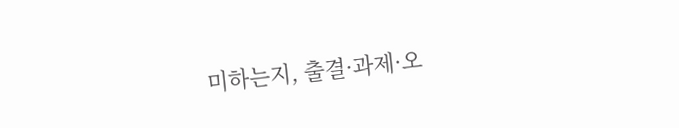미하는지, 출결·과제·오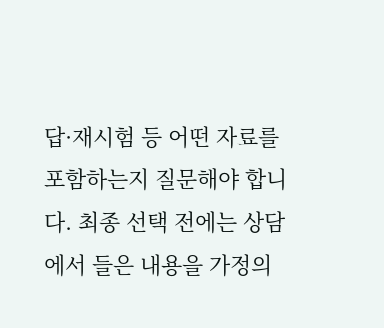답·재시험 등 어떤 자료를 포함하는지 질문해야 합니다. 최종 선택 전에는 상담에서 들은 내용을 가정의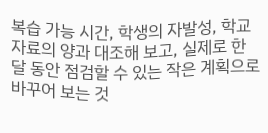복습 가능 시간, 학생의 자발성, 학교 자료의 양과 대조해 보고, 실제로 한 달 동안 점검할 수 있는 작은 계획으로 바꾸어 보는 것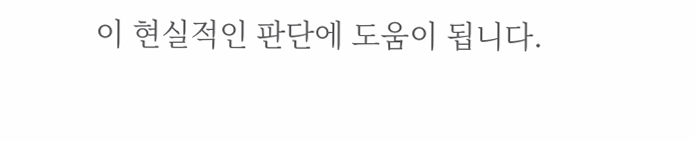이 현실적인 판단에 도움이 됩니다.